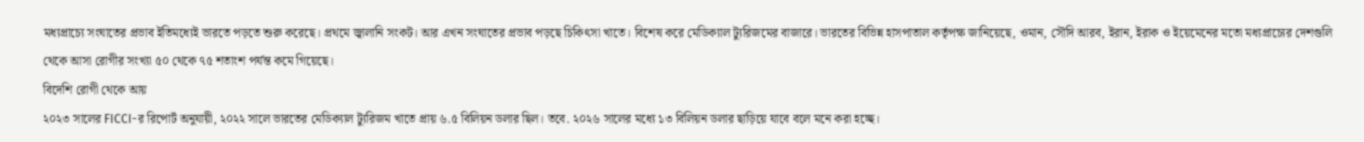মধ্যপ্রাচ্যে সংঘাতের প্রভাব ইতিমধ্যেই ভারতে পড়তে শুরু করেছে। প্রথমে জ্বালানি সংকট। আর এখন সংঘাতের প্রভাব পড়ছে চিকিৎসা খাতে। বিশেষ করে মেডিক্যাল ট্যুরিজমের বাজারে। ভারতের বিভিন্ন হাসপাতাল কর্তৃপক্ষ জানিয়েছে, ওমান, সৌদি আরব, ইরান, ইরাক ও ইয়েমেনের মতো মধ্যপ্রাচ্যের দেশগুলি থেকে আসা রোগীর সংখ্যা ৫০ থেকে ৭৫ শতাংশ পর্যন্ত কমে গিয়েছে।
বিদেশি রোগী থেকে আয়
২০২৩ সালের FICCI-র রিপোর্ট অনুযায়ী, ২০২২ সালে ভারতের মেডিক্যাল ট্যুরিজম খাতে প্রায় ৬.৫ বিলিয়ন ডলার ছিল। তবে. ২০২৬ সালের মধ্যে ১৩ বিলিয়ন ডলার ছাড়িয়ে যাবে বলে মনে করা হচ্ছে।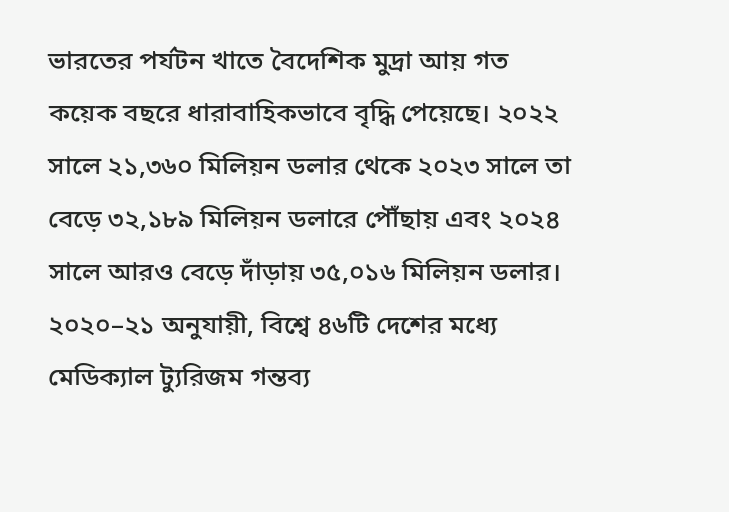ভারতের পর্যটন খাতে বৈদেশিক মুদ্রা আয় গত কয়েক বছরে ধারাবাহিকভাবে বৃদ্ধি পেয়েছে। ২০২২ সালে ২১,৩৬০ মিলিয়ন ডলার থেকে ২০২৩ সালে তা বেড়ে ৩২,১৮৯ মিলিয়ন ডলারে পৌঁছায় এবং ২০২৪ সালে আরও বেড়ে দাঁড়ায় ৩৫,০১৬ মিলিয়ন ডলার।
২০২০–২১ অনুযায়ী, বিশ্বে ৪৬টি দেশের মধ্যে মেডিক্যাল ট্যুরিজম গন্তব্য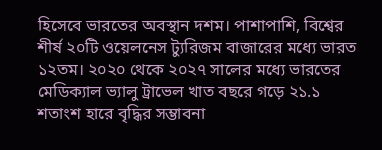হিসেবে ভারতের অবস্থান দশম। পাশাপাশি, বিশ্বের শীর্ষ ২০টি ওয়েলনেস ট্যুরিজম বাজারের মধ্যে ভারত ১২তম। ২০২০ থেকে ২০২৭ সালের মধ্যে ভারতের মেডিক্যাল ভ্যালু ট্রাভেল খাত বছরে গড়ে ২১.১ শতাংশ হারে বৃদ্ধির সম্ভাবনা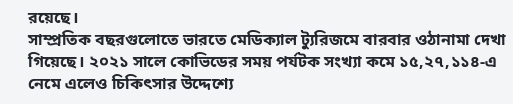রয়েছে।
সাম্প্রতিক বছরগুলোতে ভারতে মেডিক্যাল ট্যুরিজমে বারবার ওঠানামা দেখা গিয়েছে। ২০২১ সালে কোভিডের সময় পর্যটক সংখ্যা কমে ১৫,২৭,১১৪-এ নেমে এলেও চিকিৎসার উদ্দেশ্যে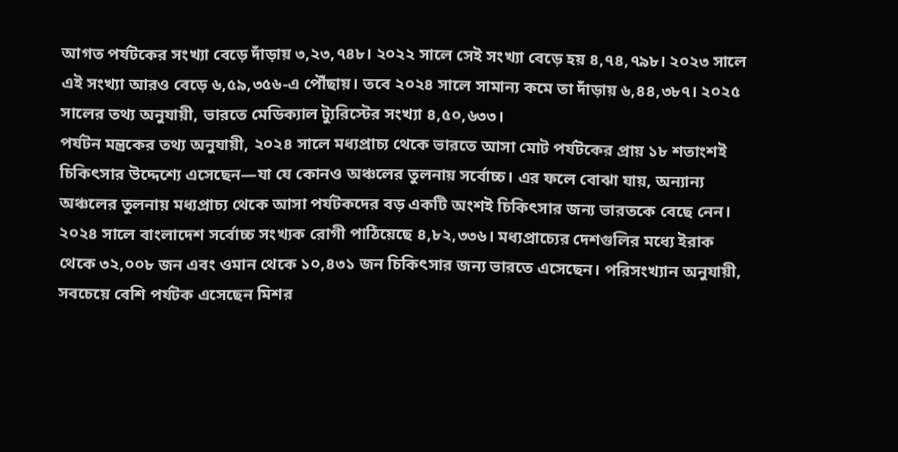আগত পর্যটকের সংখ্যা বেড়ে দাঁড়ায় ৩,২৩,৭৪৮। ২০২২ সালে সেই সংখ্যা বেড়ে হয় ৪,৭৪,৭৯৮। ২০২৩ সালে এই সংখ্যা আরও বেড়ে ৬,৫৯,৩৫৬-এ পৌঁছায়। তবে ২০২৪ সালে সামান্য কমে তা দাঁড়ায় ৬,৪৪,৩৮৭। ২০২৫ সালের তথ্য অনুযায়ী, ভারতে মেডিক্যাল ট্যুরিস্টের সংখ্যা ৪,৫০,৬৩৩।
পর্যটন মন্ত্রকের তথ্য অনুযায়ী, ২০২৪ সালে মধ্যপ্রাচ্য থেকে ভারতে আসা মোট পর্যটকের প্রায় ১৮ শতাংশই চিকিৎসার উদ্দেশ্যে এসেছেন—যা যে কোনও অঞ্চলের তুলনায় সর্বোচ্চ। এর ফলে বোঝা যায়, অন্যান্য অঞ্চলের তুলনায় মধ্যপ্রাচ্য থেকে আসা পর্যটকদের বড় একটি অংশই চিকিৎসার জন্য ভারতকে বেছে নেন।
২০২৪ সালে বাংলাদেশ সর্বোচ্চ সংখ্যক রোগী পাঠিয়েছে ৪,৮২,৩৩৬। মধ্যপ্রাচ্যের দেশগুলির মধ্যে ইরাক থেকে ৩২,০০৮ জন এবং ওমান থেকে ১০,৪৩১ জন চিকিৎসার জন্য ভারতে এসেছেন। পরিসংখ্যান অনুযায়ী, সবচেয়ে বেশি পর্যটক এসেছেন মিশর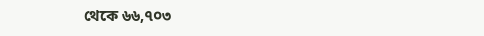থেকে ৬৬,৭০৩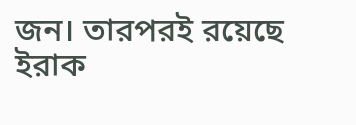জন। তারপরই রয়েছে ইরাক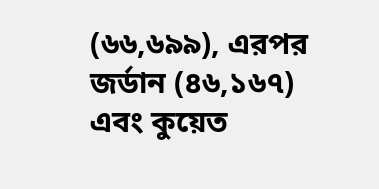(৬৬,৬৯৯), এরপর জর্ডান (৪৬,১৬৭) এবং কুয়েত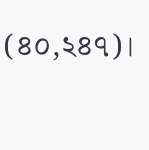(৪০,২৪৭)।